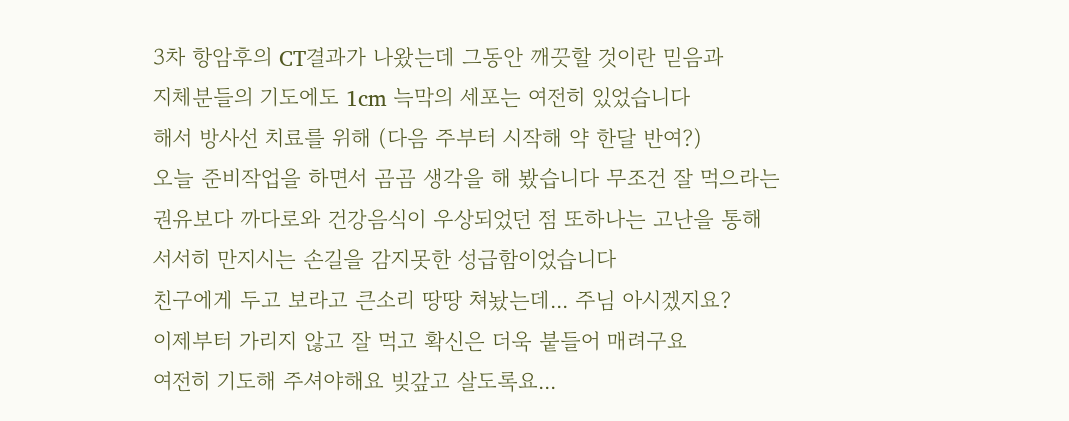3차 항암후의 CT결과가 나왔는데 그동안 깨끗할 것이란 믿음과
지체분들의 기도에도 1cm 늑막의 세포는 여전히 있었습니다
해서 방사선 치료를 위해 (다음 주부터 시작해 약 한달 반여?)
오늘 준비작업을 하면서 곰곰 생각을 해 봤습니다 무조건 잘 먹으라는
권유보다 까다로와 건강음식이 우상되었던 점 또하나는 고난을 통해
서서히 만지시는 손길을 감지못한 성급함이었습니다
친구에게 두고 보라고 큰소리 땅땅 쳐놨는데... 주님 아시겠지요?
이제부터 가리지 않고 잘 먹고 확신은 더욱 붙들어 매려구요
여전히 기도해 주셔야해요 빚갚고 살도록요...